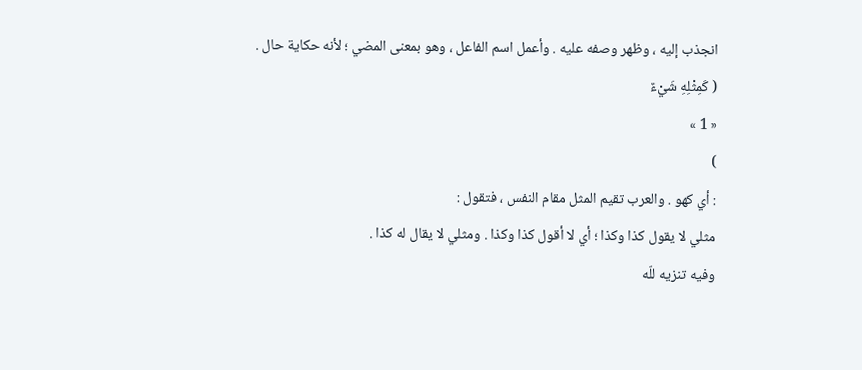انجذب إليه ، وظهر وصفه عليه . وأعمل اسم الفاعل ، وهو بمعنى المضي ؛ لأنه حكاية حال .
( كَمِثْلِهِ شَيْءٌ
« 1 »
)
: أي كهو . والعرب تقيم المثل مقام النفس ، فتقول :
مثلي لا يقول كذا وكذا ؛ أي لا أقول كذا وكذا . ومثلي لا يقال له كذا .
وفيه تنزيه للّه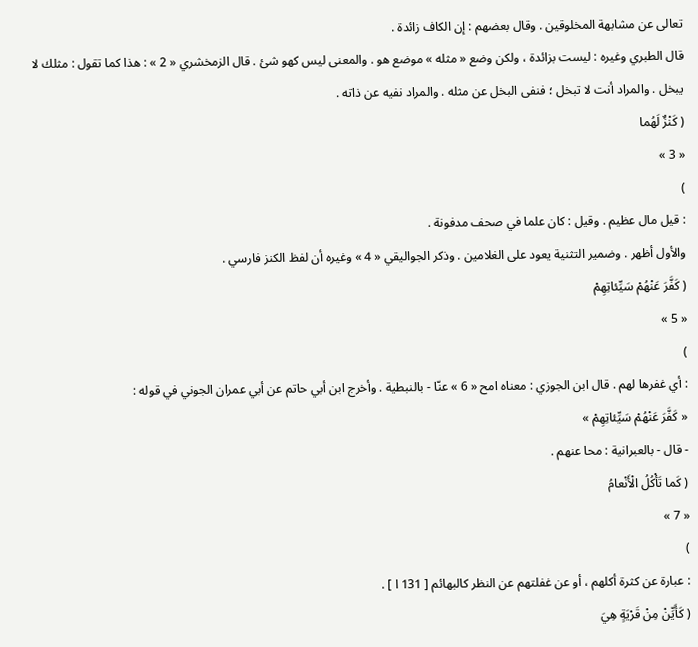تعالى عن مشابهة المخلوقين . وقال بعضهم : إن الكاف زائدة .
قال الطبري وغيره : ليست بزائدة ، ولكن وضع « مثله » موضع هو . والمعنى ليس كهو شئ . قال الزمخشري « 2 » : هذا كما تقول : مثلك لا يبخل . والمراد أنت لا تبخل ؛ فنفى البخل عن مثله . والمراد نفيه عن ذاته .
( كَنْزٌ لَهُما
« 3 »
)
: قيل مال عظيم . وقيل : كان علما في صحف مدفونة .
والأول أظهر . وضمير التثنية يعود على الغلامين . وذكر الجواليقي « 4 » وغيره أن لفظ الكنز فارسي .
( كَفَّرَ عَنْهُمْ سَيِّئاتِهِمْ
« 5 »
)
: أي غفرها لهم . قال ابن الجوزي : معناه امح « 6 » عنّا - بالنبطية . وأخرج ابن أبي حاتم عن أبي عمران الجوني في قوله :
« كَفَّرَ عَنْهُمْ سَيِّئاتِهِمْ »
- قال - بالعبرانية : محا عنهم .
( كَما تَأْكُلُ الْأَنْعامُ
« 7 »
)
: عبارة عن كثرة أكلهم ، أو عن غفلتهم عن النظر كالبهائم [ 131 ا ] .
( كَأَيِّنْ مِنْ قَرْيَةٍ هِيَ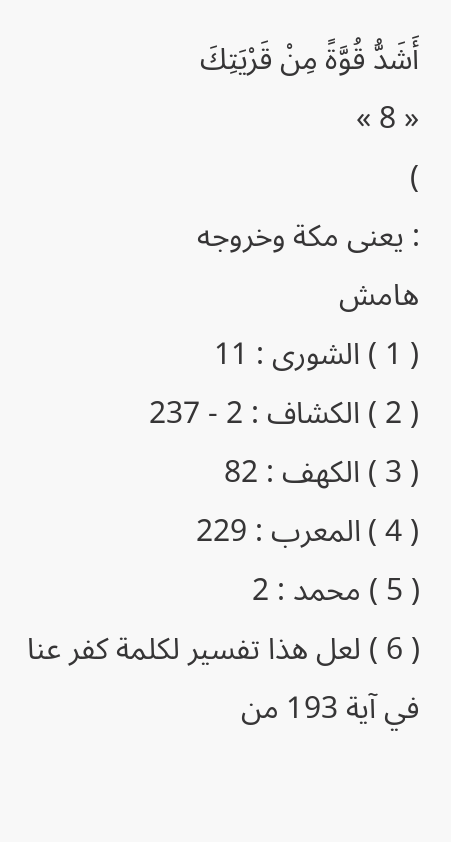أَشَدُّ قُوَّةً مِنْ قَرْيَتِكَ
« 8 »
)
: يعنى مكة وخروجه
هامش
( 1 ) الشورى : 11
( 2 ) الكشاف : 2 - 237
( 3 ) الكهف : 82
( 4 ) المعرب : 229
( 5 ) محمد : 2
( 6 ) لعل هذا تفسير لكلمة كفر عنا في آية 193 من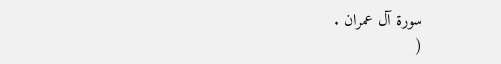سورة آل عمران .
(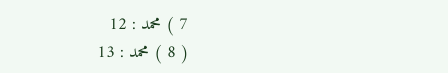7 ) محمد : 12
( 8 ) محمد : 13